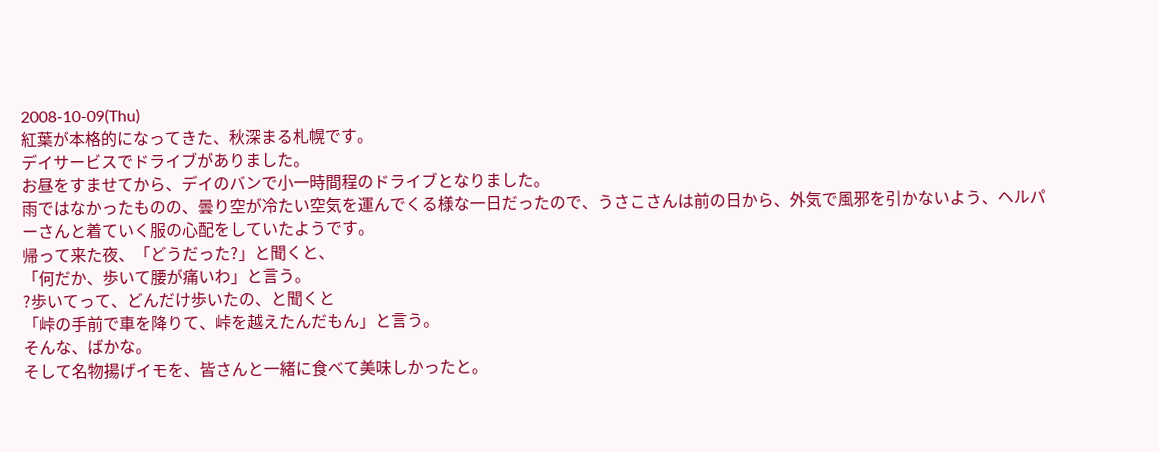2008-10-09(Thu)
紅葉が本格的になってきた、秋深まる札幌です。
デイサービスでドライブがありました。
お昼をすませてから、デイのバンで小一時間程のドライブとなりました。
雨ではなかったものの、曇り空が冷たい空気を運んでくる様な一日だったので、うさこさんは前の日から、外気で風邪を引かないよう、ヘルパーさんと着ていく服の心配をしていたようです。
帰って来た夜、「どうだった?」と聞くと、
「何だか、歩いて腰が痛いわ」と言う。
?歩いてって、どんだけ歩いたの、と聞くと
「峠の手前で車を降りて、峠を越えたんだもん」と言う。
そんな、ばかな。
そして名物揚げイモを、皆さんと一緒に食べて美味しかったと。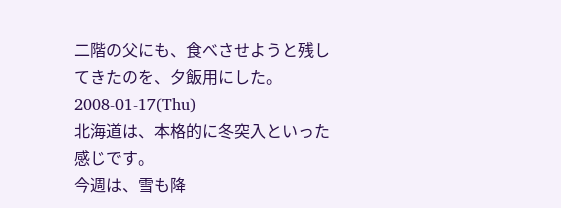二階の父にも、食べさせようと残してきたのを、夕飯用にした。
2008-01-17(Thu)
北海道は、本格的に冬突入といった感じです。
今週は、雪も降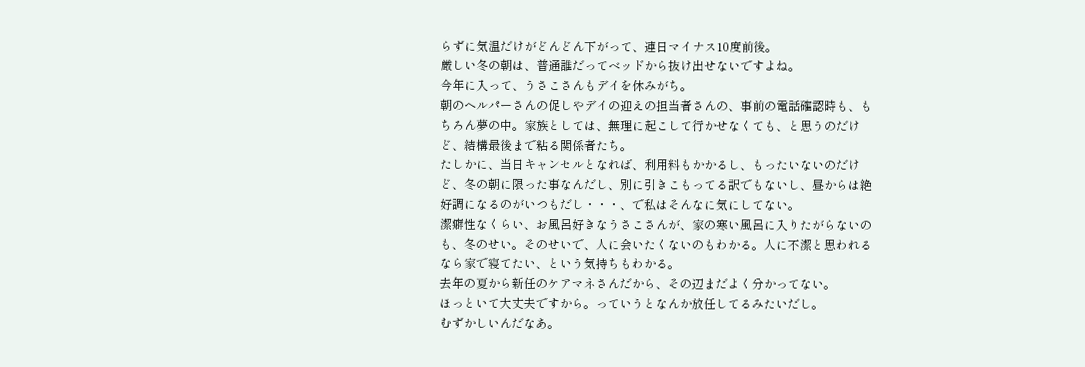らずに気温だけがどんどん下がって、連日マイナス10度前後。
厳しい冬の朝は、普通誰だってベッドから抜け出せないですよね。
今年に入って、うさこさんもデイを休みがち。
朝のヘルパーさんの促しやデイの迎えの担当者さんの、事前の電話確認時も、もちろん夢の中。家族としては、無理に起こして行かせなくても、と思うのだけど、結構最後まで粘る関係者たち。
たしかに、当日キャンセルとなれば、利用料もかかるし、もったいないのだけど、冬の朝に限った事なんだし、別に引きこもってる訳でもないし、昼からは絶好調になるのがいつもだし・・・、で私はそんなに気にしてない。
潔癖性なくらい、お風呂好きなうさこさんが、家の寒い風呂に入りたがらないのも、冬のせい。そのせいで、人に会いたくないのもわかる。人に不潔と思われるなら家で寝てたい、という気持ちもわかる。
去年の夏から新任のケアマネさんだから、その辺まだよく分かってない。
ほっといて大丈夫ですから。っていうとなんか放任してるみたいだし。
むずかしいんだなあ。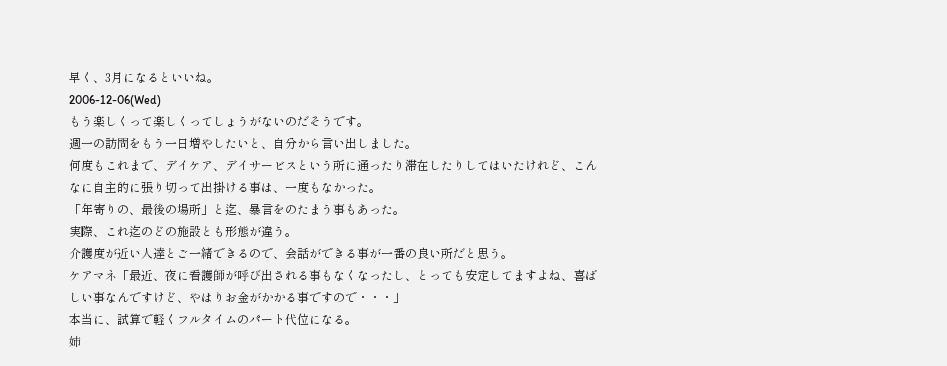早く、3月になるといいね。
2006-12-06(Wed)
もう楽しくって楽しくってしょうがないのだそうです。
週一の訪問をもう一日増やしたいと、自分から言い出しました。
何度もこれまで、デイケア、デイサービスという所に通ったり滞在したりしてはいたけれど、こんなに自主的に張り切って出掛ける事は、一度もなかった。
「年寄りの、最後の場所」と迄、暴言をのたまう事もあった。
実際、これ迄のどの施設とも形態が違う。
介護度が近い人達とご一緒できるので、会話ができる事が一番の良い所だと思う。
ケアマネ「最近、夜に看護師が呼び出される事もなくなったし、とっても安定してますよね、喜ばしい事なんですけど、やはりお金がかかる事ですので・・・」
本当に、試算で軽くフルタイムのパート代位になる。
姉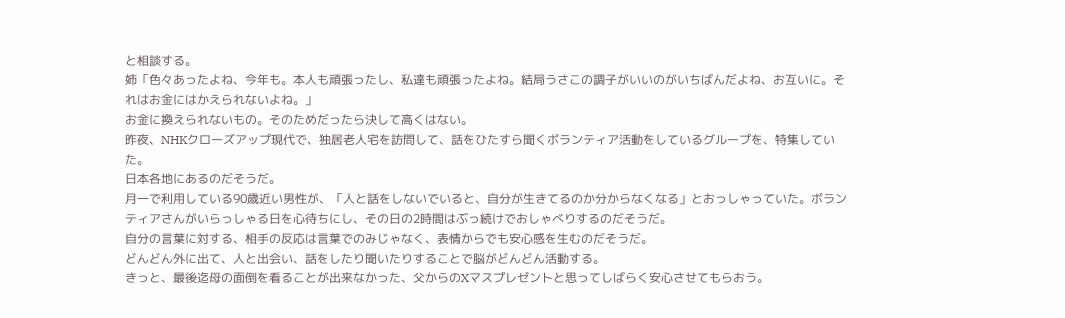と相談する。
姉「色々あったよね、今年も。本人も頑張ったし、私達も頑張ったよね。結局うさこの調子がいいのがいちばんだよね、お互いに。それはお金にはかえられないよね。」
お金に換えられないもの。そのためだったら決して高くはない。
昨夜、NHKクローズアップ現代で、独居老人宅を訪問して、話をひたすら聞くボランティア活動をしているグループを、特集していた。
日本各地にあるのだそうだ。
月一で利用している90歳近い男性が、「人と話をしないでいると、自分が生きてるのか分からなくなる」とおっしゃっていた。ボランティアさんがいらっしゃる日を心待ちにし、その日の2時間はぶっ続けでおしゃべりするのだそうだ。
自分の言葉に対する、相手の反応は言葉でのみじゃなく、表情からでも安心感を生むのだそうだ。
どんどん外に出て、人と出会い、話をしたり聞いたりすることで脳がどんどん活動する。
きっと、最後迄母の面倒を看ることが出来なかった、父からのXマスプレゼントと思ってしばらく安心させてもらおう。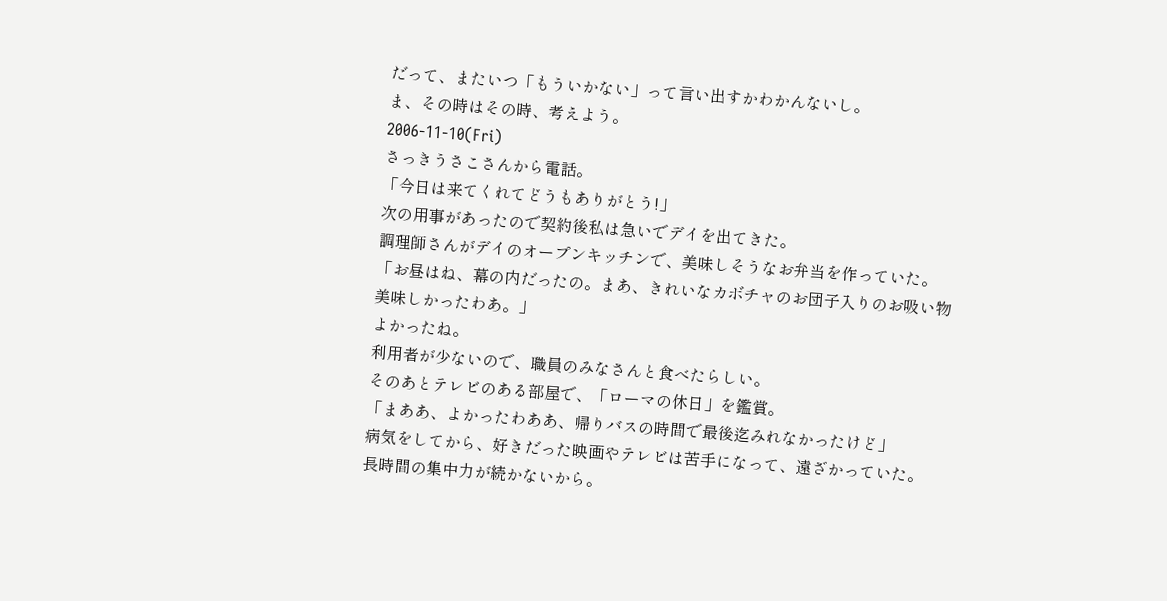だって、またいつ「もういかない」って言い出すかわかんないし。
ま、その時はその時、考えよう。
2006-11-10(Fri)
さっきうさこさんから電話。
「今日は来てくれてどうもありがとう!」
次の用事があったので契約後私は急いでデイを出てきた。
調理師さんがデイのオープンキッチンで、美味しそうなお弁当を作っていた。
「お昼はね、幕の内だったの。まあ、きれいなカボチャのお団子入りのお吸い物美味しかったわあ。」
よかったね。
利用者が少ないので、職員のみなさんと食べたらしい。
そのあとテレビのある部屋で、「ローマの休日」を鑑賞。
「まああ、よかったわああ、帰りバスの時間で最後迄みれなかったけど」
病気をしてから、好きだった映画やテレビは苦手になって、遠ざかっていた。
長時間の集中力が続かないから。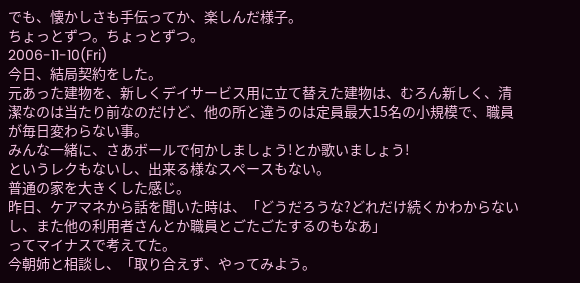でも、懐かしさも手伝ってか、楽しんだ様子。
ちょっとずつ。ちょっとずつ。
2006-11-10(Fri)
今日、結局契約をした。
元あった建物を、新しくデイサービス用に立て替えた建物は、むろん新しく、清潔なのは当たり前なのだけど、他の所と違うのは定員最大15名の小規模で、職員が毎日変わらない事。
みんな一緒に、さあボールで何かしましょう!とか歌いましょう!
というレクもないし、出来る様なスペースもない。
普通の家を大きくした感じ。
昨日、ケアマネから話を聞いた時は、「どうだろうな?どれだけ続くかわからないし、また他の利用者さんとか職員とごたごたするのもなあ」
ってマイナスで考えてた。
今朝姉と相談し、「取り合えず、やってみよう。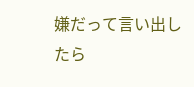嫌だって言い出したら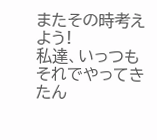またその時考えよう!
私達、いっつもそれでやってきたん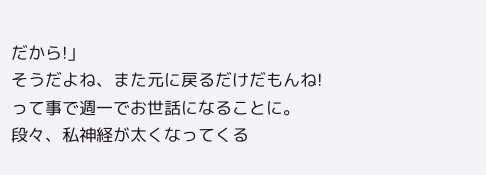だから!」
そうだよね、また元に戻るだけだもんね!
って事で週一でお世話になることに。
段々、私神経が太くなってくる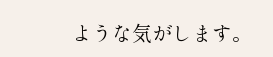ような気がします。